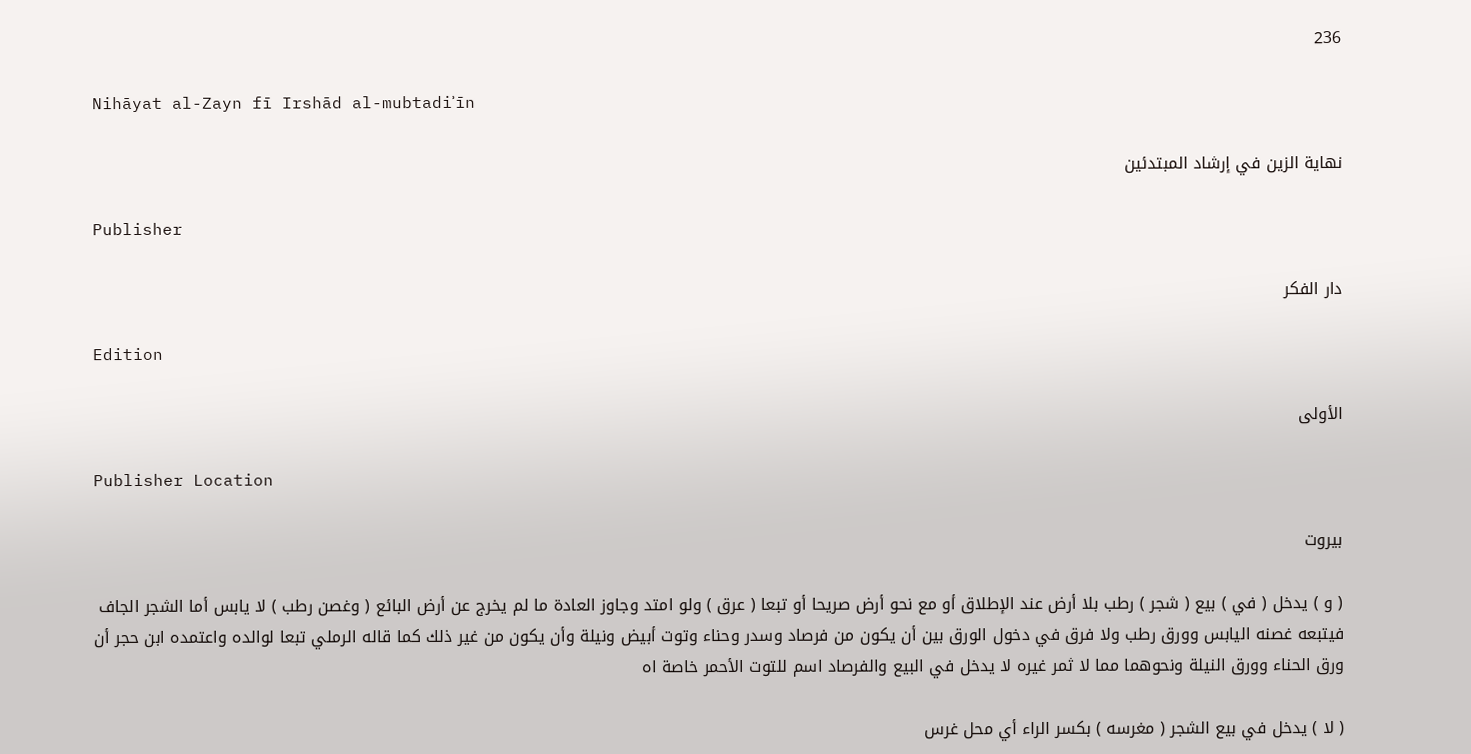236

Nihāyat al-Zayn fī Irshād al-mubtadiʾīn

نهاية الزين في إرشاد المبتدئين

Publisher

دار الفكر

Edition

الأولى

Publisher Location

بيروت

( و ) يدخل ( في ) بيع ( شجر ) رطب بلا أرض عند الإطلاق أو مع نحو أرض صريحا أو تبعا ( عرق ) ولو امتد وجاوز العادة ما لم يخرج عن أرض البائع ( وغصن رطب ) لا يابس أما الشجر الجاف فيتبعه غصنه اليابس وورق رطب ولا فرق في دخول الورق بين أن يكون من فرصاد وسدر وحناء وتوت أبيض ونيلة وأن يكون من غير ذلك كما قاله الرملي تبعا لوالده واعتمده ابن حجر أن ورق الحناء وورق النيلة ونحوهما مما لا ثمر غيره لا يدخل في البيع والفرصاد اسم للتوت الأحمر خاصة اه

( لا ) يدخل في بيع الشجر ( مغرسه ) بكسر الراء أي محل غرس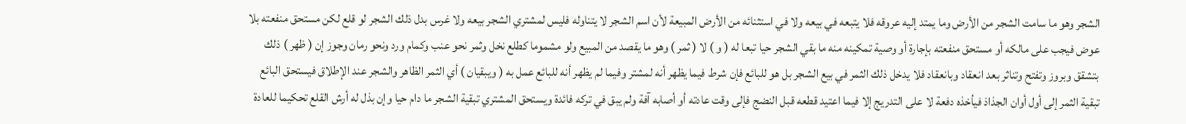الشجر وهو ما سامت الشجر من الأرض وما يمتد إليه عروقه فلا يتبعه في بيعه ولا في استثنائه من الأرض المبيعة لأن اسم الشجر لا يتناوله فليس لمشتري الشجر بيعه ولا غرس بدل ذلك الشجر لو قلع لكن مستحق منفعته بلا عوض فيجب على مالكه أو مستحق منفعته بإجارة أو وصية تمكينه منه ما بقي الشجر حيا تبعا له ( و ) لا ( ثمر ) وهو ما يقصد من المبيع ولو مشموما كطلع نخل وثمر نحو عنب وكمام ورد ونحو رمان وجوز إن ( ظهر ) ذلك بتشقق وبروز وتفتح وتناثر بعد انعقاد وبانعقاد فلا يدخل ذلك الثمر في بيع الشجر بل هو للبائع فإن شرط فيما يظهر أنه لمشتر وفيما لم يظهر أنه للبائع عمل به ( ويبقيان ) أي الثمر الظاهر والشجر عند الإطلاق فيستحق البائع تبقية الثمر إلى أول أوان الجذاذ فيأخذه دفعة لا على التدريج إلا فيما اعتيد قطعه قبل النضج فإلى وقت عادته أو أصابه آفة ولم يبق في تركه فائدة ويستحق المشتري تبقية الشجر ما دام حيا وإن بذل له أرش القلع تحكيما للعادة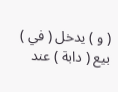( و ) يدخل ( في ) بيع ( دابة ) عند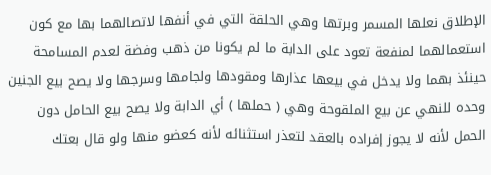الإطلاق نعلها المسمر وبرتها وهي الحلقة التي في أنفها لاتصالهما بها مع كون استعمالهما لمنفعة تعود على الدابة ما لم يكونا من ذهب وفضة لعدم المسامحة حينئذ بهما ولا يدخل في بيعها عذارها ومقودها ولجامها وسرجها ولا يصح بيع الجنين وحده للنهي عن بيع الملقوحة وهي ( حملها ) أي الدابة ولا يصح بيع الحامل دون الحمل لأنه لا يجوز إفراده بالعقد لتعذر استثنائه لأنه كعضو منها ولو قال بعتك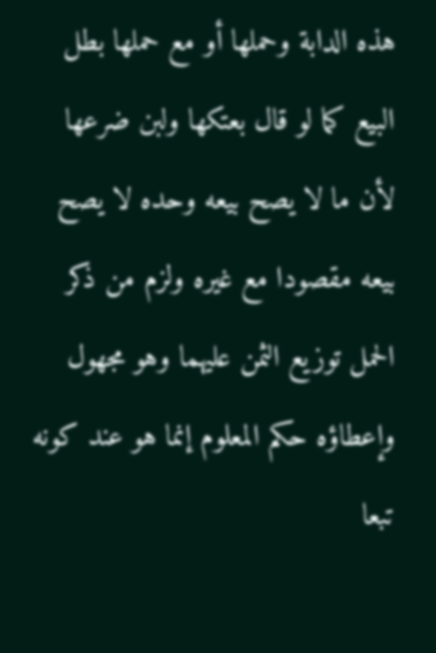هذه الدابة وحملها أو مع حملها بطل البيع كما لو قال بعتكها ولبن ضرعها لأن ما لا يصح بيعه وحده لا يصح بيعه مقصودا مع غيره ولزم من ذكر الحمل توزيع الثمن عليهما وهو مجهول وإعطاؤه حكم المعلوم إنما هو عند كونه تبعا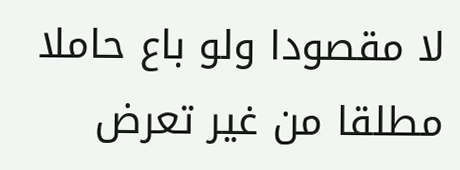لا مقصودا ولو باع حاملا مطلقا من غير تعرض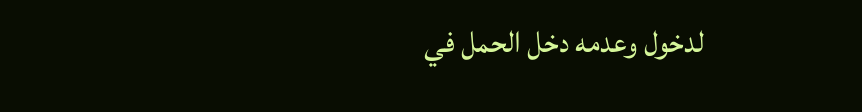لدخول وعدمه دخل الحمل في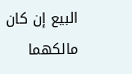البيع إن كان مالكهما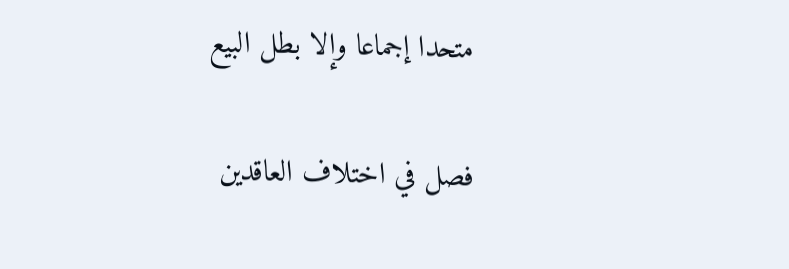متحدا إجماعا وإلا بطل البيع

فصل في اختلاف العاقدين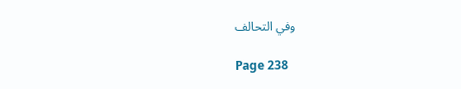وفي التحالف

Page 238